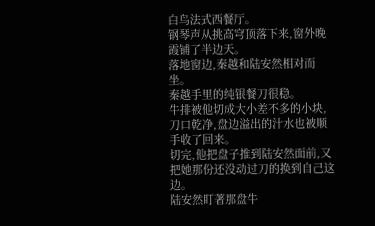白鸟法式西餐厅。
钢琴声从挑高穹顶落下来,窗外晚霞铺了半边天。
落地窗边,秦越和陆安然相对而坐。
秦越手里的纯银餐刀很稳。
牛排被他切成大小差不多的小块,刀口乾净,盘边溢出的汁水也被顺手收了回来。
切完,他把盘子推到陆安然面前,又把她那份还没动过刀的换到自己这边。
陆安然盯著那盘牛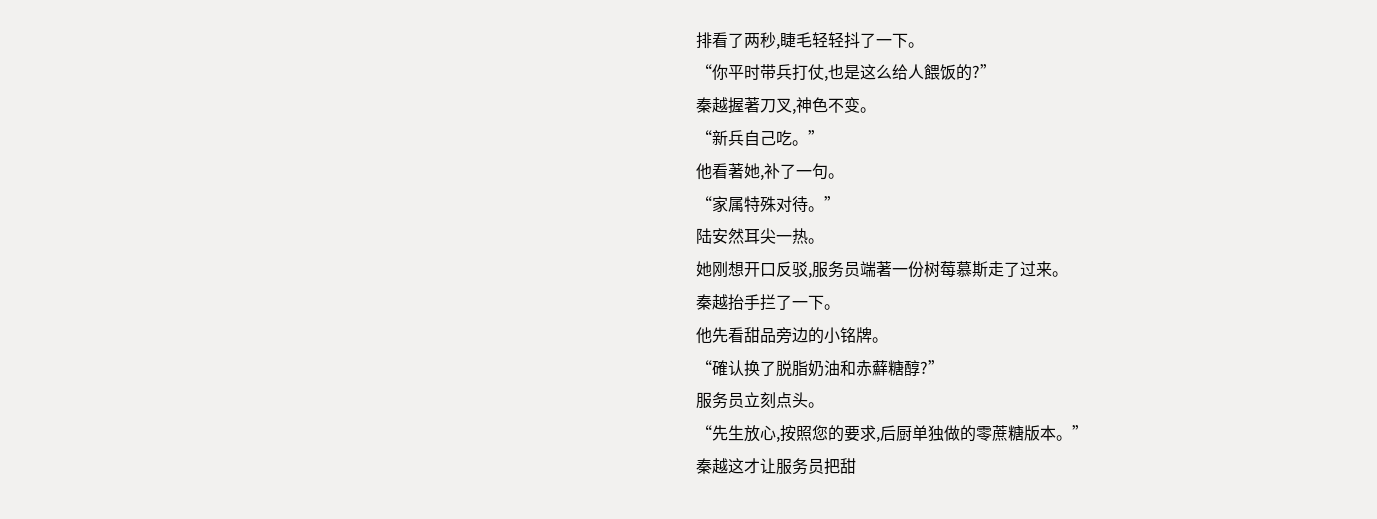排看了两秒,睫毛轻轻抖了一下。
“你平时带兵打仗,也是这么给人餵饭的?”
秦越握著刀叉,神色不变。
“新兵自己吃。”
他看著她,补了一句。
“家属特殊对待。”
陆安然耳尖一热。
她刚想开口反驳,服务员端著一份树莓慕斯走了过来。
秦越抬手拦了一下。
他先看甜品旁边的小铭牌。
“確认换了脱脂奶油和赤蘚糖醇?”
服务员立刻点头。
“先生放心,按照您的要求,后厨单独做的零蔗糖版本。”
秦越这才让服务员把甜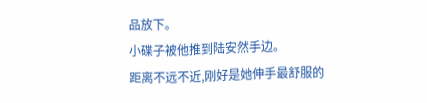品放下。
小碟子被他推到陆安然手边。
距离不远不近,刚好是她伸手最舒服的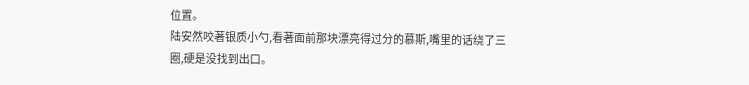位置。
陆安然咬著银质小勺,看著面前那块漂亮得过分的慕斯,嘴里的话绕了三圈,硬是没找到出口。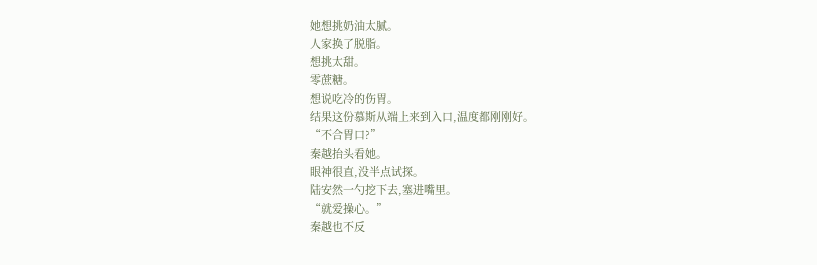她想挑奶油太腻。
人家换了脱脂。
想挑太甜。
零蔗糖。
想说吃冷的伤胃。
结果这份慕斯从端上来到入口,温度都刚刚好。
“不合胃口?”
秦越抬头看她。
眼神很直,没半点试探。
陆安然一勺挖下去,塞进嘴里。
“就爱操心。”
秦越也不反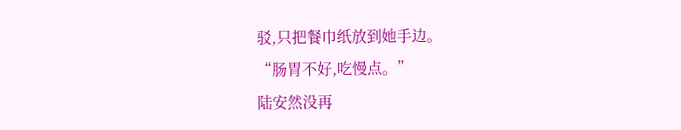驳,只把餐巾纸放到她手边。
“肠胃不好,吃慢点。”
陆安然没再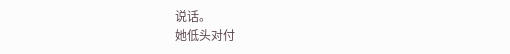说话。
她低头对付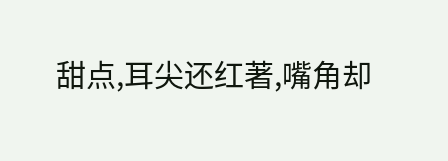甜点,耳尖还红著,嘴角却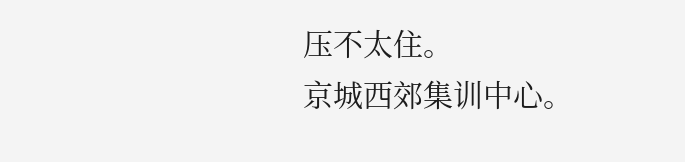压不太住。
京城西郊集训中心。